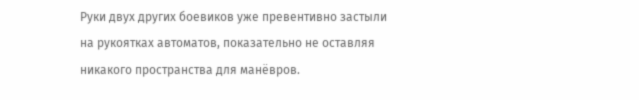Руки двух других боевиков уже превентивно застыли на рукоятках автоматов, показательно не оставляя никакого пространства для манёвров.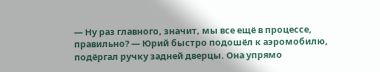— Ну раз главного, значит, мы все ещё в процессе, правильно? — Юрий быстро подошёл к аэромобилю, подёргал ручку задней дверцы. Она упрямо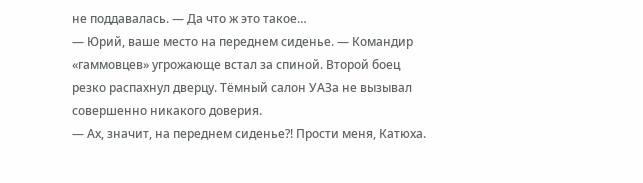не поддавалась. — Да что ж это такое…
— Юрий, ваше место на переднем сиденье. — Командир «гаммовцев» угрожающе встал за спиной. Второй боец резко распахнул дверцу. Тёмный салон УАЗа не вызывал совершенно никакого доверия.
— Ах, значит, на переднем сиденье?! Прости меня, Катюха.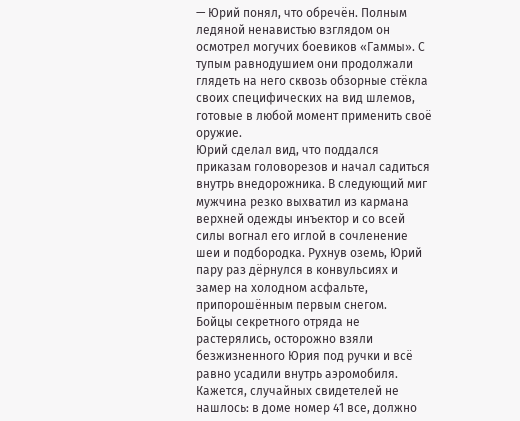— Юрий понял, что обречён. Полным ледяной ненавистью взглядом он осмотрел могучих боевиков «Гаммы». С тупым равнодушием они продолжали глядеть на него сквозь обзорные стёкла своих специфических на вид шлемов, готовые в любой момент применить своё оружие.
Юрий сделал вид, что поддался приказам головорезов и начал садиться внутрь внедорожника. В следующий миг мужчина резко выхватил из кармана верхней одежды инъектор и со всей силы вогнал его иглой в сочленение шеи и подбородка. Рухнув оземь, Юрий пару раз дёрнулся в конвульсиях и замер на холодном асфальте, припорошённым первым снегом.
Бойцы секретного отряда не растерялись, осторожно взяли безжизненного Юрия под ручки и всё равно усадили внутрь аэромобиля. Кажется, случайных свидетелей не нашлось: в доме номер 41 все, должно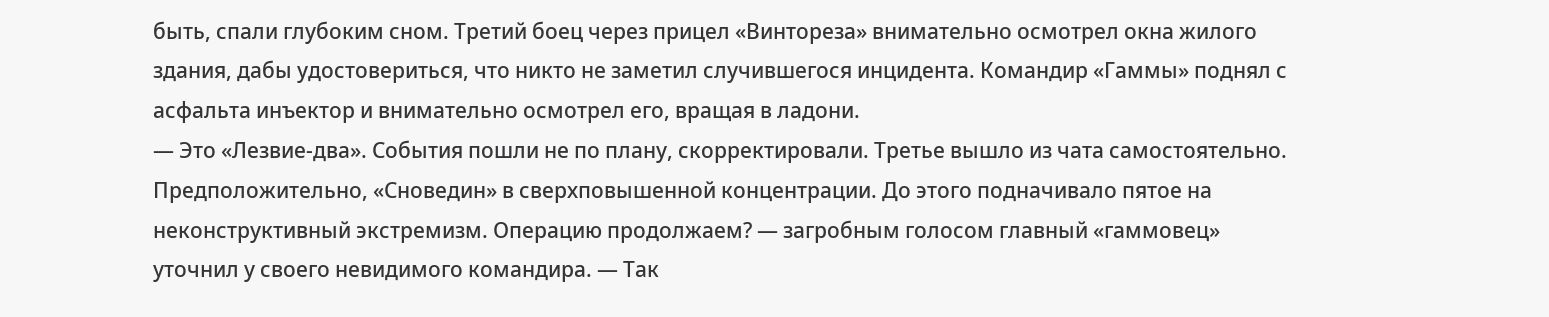быть, спали глубоким сном. Третий боец через прицел «Винтореза» внимательно осмотрел окна жилого здания, дабы удостовериться, что никто не заметил случившегося инцидента. Командир «Гаммы» поднял с асфальта инъектор и внимательно осмотрел его, вращая в ладони.
— Это «Лезвие-два». События пошли не по плану, скорректировали. Третье вышло из чата самостоятельно. Предположительно, «Сноведин» в сверхповышенной концентрации. До этого подначивало пятое на неконструктивный экстремизм. Операцию продолжаем? — загробным голосом главный «гаммовец» уточнил у своего невидимого командира. — Так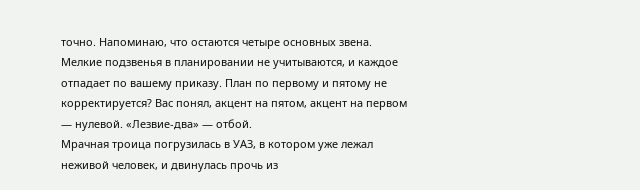точно. Напоминаю, что остаются четыре основных звена. Мелкие подзвенья в планировании не учитываются, и каждое отпадает по вашему приказу. План по первому и пятому не корректируется? Вас понял, акцент на пятом, акцент на первом — нулевой. «Лезвие-два» — отбой.
Мрачная троица погрузилась в УАЗ, в котором уже лежал неживой человек, и двинулась прочь из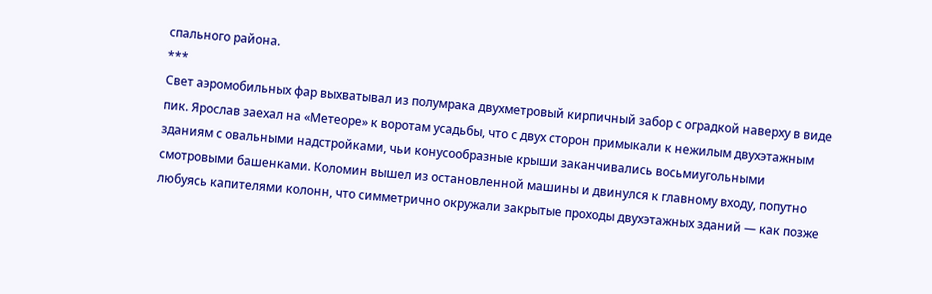спального района.
***
Свет аэромобильных фар выхватывал из полумрака двухметровый кирпичный забор с оградкой наверху в виде пик. Ярослав заехал на «Метеоре» к воротам усадьбы, что с двух сторон примыкали к нежилым двухэтажным зданиям с овальными надстройками, чьи конусообразные крыши заканчивались восьмиугольными смотровыми башенками. Коломин вышел из остановленной машины и двинулся к главному входу, попутно любуясь капителями колонн, что симметрично окружали закрытые проходы двухэтажных зданий — как позже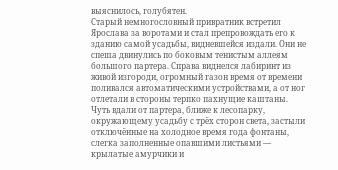выяснилось, голубятен.
Старый немногословный привратник встретил Ярослава за воротами и стал препровождать его к зданию самой усадьбы, видневшейся издали. Они не спеша двинулись по боковым тенистым аллеям большого партера. Справа виднелся лабиринт из живой изгороди, огромный газон время от времени поливался автоматическими устройствами, а от ног отлетали в стороны терпко пахнущие каштаны. Чуть вдали от партера, ближе к лесопарку, окружающему усадьбу с трёх сторон света, застыли отключённые на холодное время года фонтаны, слегка заполненные опавшими листьями — крылатые амурчики и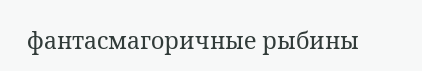фантасмагоричные рыбины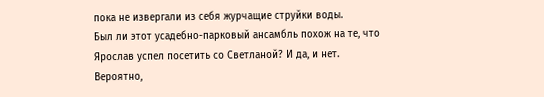пока не извергали из себя журчащие струйки воды.
Был ли этот усадебно-парковый ансамбль похож на те, что Ярослав успел посетить со Светланой? И да, и нет. Вероятно,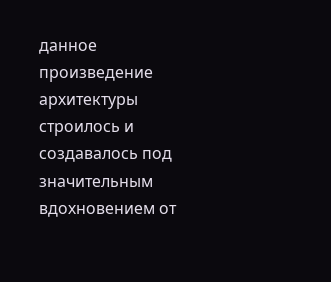данное произведение архитектуры строилось и создавалось под значительным вдохновением от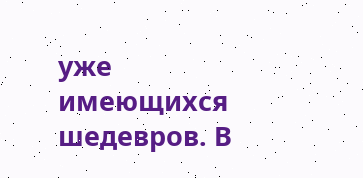уже имеющихся шедевров. В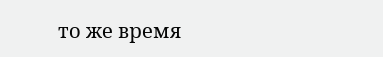то же время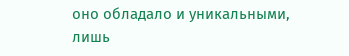оно обладало и уникальными, лишь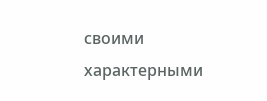своими характерными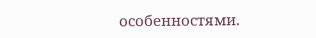особенностями.